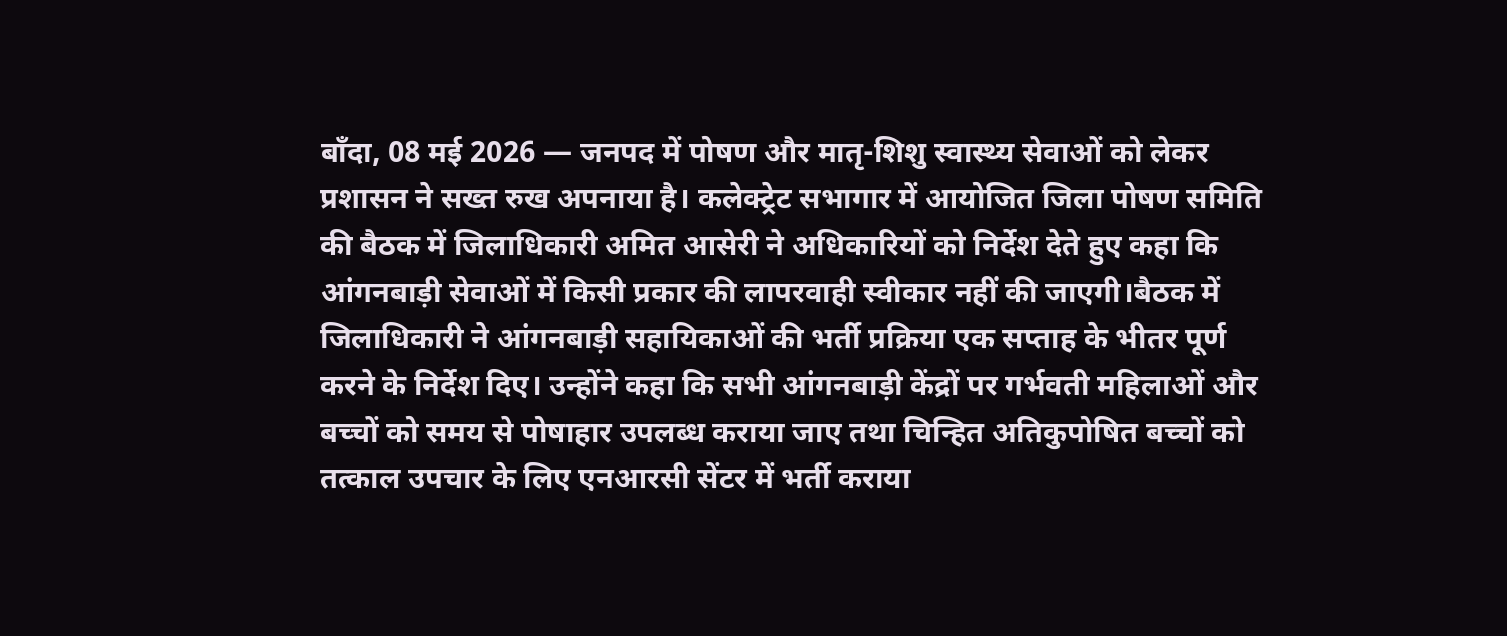बाँदा, 08 मई 2026 — जनपद में पोषण और मातृ-शिशु स्वास्थ्य सेवाओं को लेकर प्रशासन ने सख्त रुख अपनाया है। कलेक्ट्रेट सभागार में आयोजित जिला पोषण समिति की बैठक में जिलाधिकारी अमित आसेरी ने अधिकारियों को निर्देश देते हुए कहा कि आंगनबाड़ी सेवाओं में किसी प्रकार की लापरवाही स्वीकार नहीं की जाएगी।बैठक में जिलाधिकारी ने आंगनबाड़ी सहायिकाओं की भर्ती प्रक्रिया एक सप्ताह के भीतर पूर्ण करने के निर्देश दिए। उन्होंने कहा कि सभी आंगनबाड़ी केंद्रों पर गर्भवती महिलाओं और बच्चों को समय से पोषाहार उपलब्ध कराया जाए तथा चिन्हित अतिकुपोषित बच्चों को तत्काल उपचार के लिए एनआरसी सेंटर में भर्ती कराया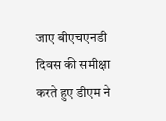जाए बीएचएनडी दिवस की समीक्षा करते हुए डीएम ने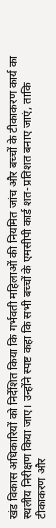खंड विकास अधिकारियों को निर्देशित किया कि गर्भवती महिलाओं की नियमित जांच और बच्चों के टीकाकरण कार्य का स्थलीय निरीक्षण किया जाए। उन्होंने स्पष्ट कहा कि सभी बच्चों के एमसीपी कार्ड शत-प्रतिशत बनाए जाएं, ताकि टीकाकरण और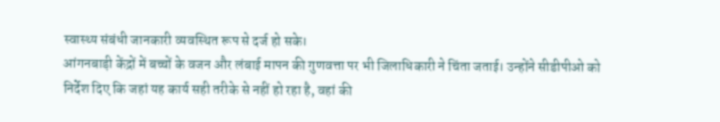स्वास्थ्य संबंधी जानकारी व्यवस्थित रूप से दर्ज हो सके।
आंगनबाड़ी केंद्रों में बच्चों के वजन और लंबाई मापन की गुणवत्ता पर भी जिलाधिकारी ने चिंता जताई। उन्होंने सीडीपीओ को निर्देश दिए कि जहां यह कार्य सही तरीके से नहीं हो रहा है, वहां की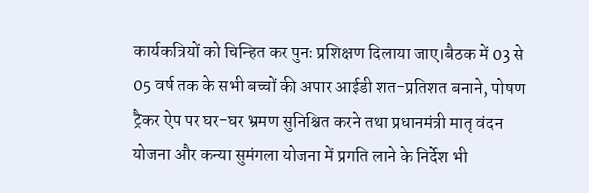कार्यकत्रियों को चिन्हित कर पुनः प्रशिक्षण दिलाया जाए।बैठक में 03 से 05 वर्ष तक के सभी बच्चों की अपार आईडी शत-प्रतिशत बनाने, पोषण ट्रैकर ऐप पर घर-घर भ्रमण सुनिश्चित करने तथा प्रधानमंत्री मातृ वंदन योजना और कन्या सुमंगला योजना में प्रगति लाने के निर्देश भी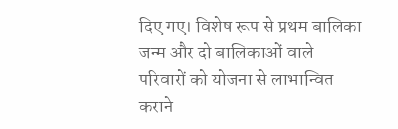दिए गए। विशेष रूप से प्रथम बालिका जन्म और दो बालिकाओं वाले परिवारों को योजना से लाभान्वित कराने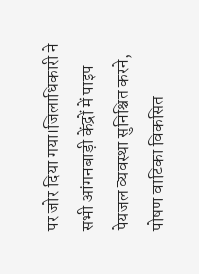पर जोर दिया गया।जिलाधिकारी ने सभी आंगनबाड़ी केंद्रों में पाइप पेयजल व्यवस्था सुनिश्चित करने, पोषण वाटिका विकसित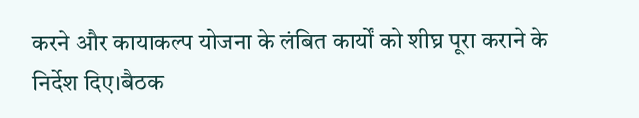करने और कायाकल्प योजना के लंबित कार्यों को शीघ्र पूरा कराने के निर्देश दिए।बैठक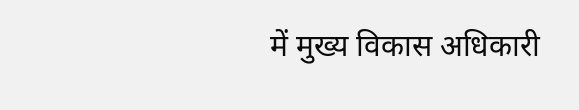में मुख्य विकास अधिकारी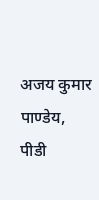अजय कुमार पाण्डेय, पीडी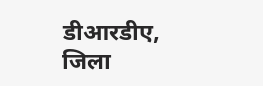डीआरडीए, जिला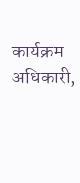कार्यक्रम अधिकारी,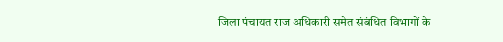जिला पंचायत राज अधिकारी समेत संबंधित विभागों के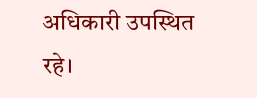अधिकारी उपस्थित रहे।